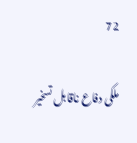72

ملکی دفاع ناقابل تسخیر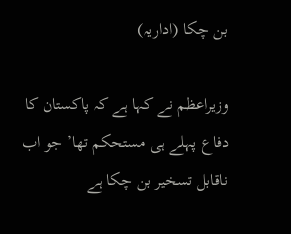بن چکا (اداریہ)

وزیراعظم نے کہا ہے کہ پاکستان کا دفاع پہلے ہی مستحکم تھا’ جو اب ناقابل تسخیر بن چکا ہے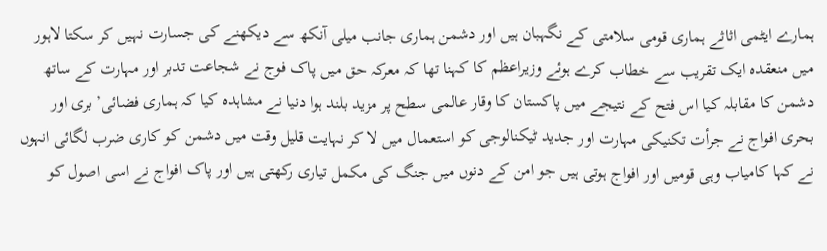ہمارے ایٹمی اثاثے ہماری قومی سلامتی کے نگہبان ہیں اور دشمن ہماری جانب میلی آنکھ سے دیکھنے کی جسارت نہیں کر سکتا لاہور میں منعقدہ ایک تقریب سے خطاب کرے ہوئے وزیراعظم کا کہنا تھا کہ معرکہ حق میں پاک فوج نے شجاعت تدبر اور مہارت کے ساتھ دشمن کا مقابلہ کیا اس فتح کے نتیجے میں پاکستان کا وقار عالمی سطح پر مزید بلند ہوا دنیا نے مشاہدہ کیا کہ ہماری فضائی’ بری اور بحری افواج نے جرأت تکنیکی مہارت اور جدید ٹیکنالوجی کو استعمال میں لا کر نہایت قلیل وقت میں دشمن کو کاری ضرب لگائی انہوں نے کہا کامیاب وہی قومیں اور افواج ہوتی ہیں جو امن کے دنوں میں جنگ کی مکمل تیاری رکھتی ہیں اور پاک افواج نے اسی اصول کو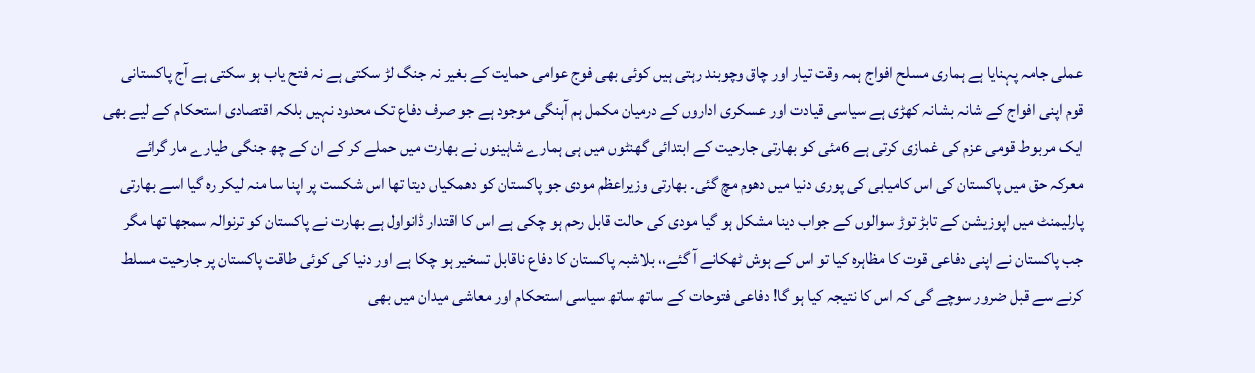عملی جامہ پہنایا ہے ہماری مسلح افواج ہمہ وقت تیار اور چاق وچوبند رہتی ہیں کوئی بھی فوج عوامی حمایت کے بغیر نہ جنگ لڑ سکتی ہے نہ فتح یاب ہو سکتی ہے آج پاکستانی قوم اپنی افواج کے شانہ بشانہ کھڑی ہے سیاسی قیادت اور عسکری اداروں کے درمیان مکمل ہم آہنگی موجود ہے جو صرف دفاع تک محدود نہیں بلکہ اقتصادی استحکام کے لیے بھی ایک مربوط قومی عزم کی غمازی کرتی ہے 6مئی کو بھارتی جارحیت کے ابتدائی گھنٹوں میں ہی ہمارے شاہینوں نے بھارت میں حملے کر کے ان کے چھ جنگی طیارے مار گرائے معرکہ حق میں پاکستان کی اس کامیابی کی پوری دنیا میں دھوم مچ گئی۔ بھارتی وزیراعظم مودی جو پاکستان کو دھمکیاں دیتا تھا اس شکست پر اپنا سا منہ لیکر رہ گیا اسے بھارتی پارلیمنٹ میں اپوزیشن کے تابڑ توڑ سوالوں کے جواب دینا مشکل ہو گیا مودی کی حالت قابل رحم ہو چکی ہے اس کا اقتدار ڈانواول ہے بھارت نے پاکستان کو ترنوالہ سمجھا تھا مگر جب پاکستان نے اپنی دفاعی قوت کا مظاہرہ کیا تو اس کے ہوش ٹھکانے آ گئے،، بلاشبہ پاکستان کا دفاع ناقابل تسخیر ہو چکا ہے اور دنیا کی کوئی طاقت پاکستان پر جارحیت مسلط کرنے سے قبل ضرور سوچے گی کہ اس کا نتیجہ کیا ہو گا! دفاعی فتوحات کے ساتھ ساتھ سیاسی استحکام اور معاشی میدان میں بھی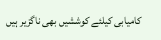کامیابی کیلئے کوششیں بھی ناگزیر ہیں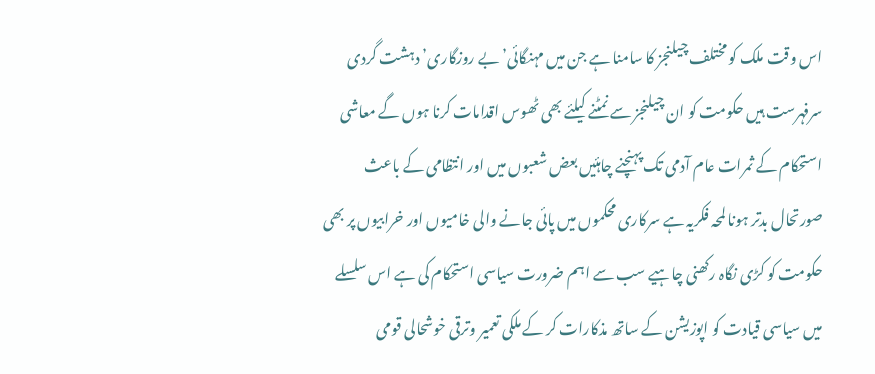اس وقت ملک کو مختلف چیلنجز کا سامنا ہے جن میں مہنگائی’ بے روزگاری’ دہشت گردی سرفہرست ہیں حکومت کو ان چیلنجز سے نمٹنے کیلئے بھی ٹھوس اقدامات کرنا ہوں گے معاشی استحکام کے ثمرات عام آدمی تک پہنچنے چاہئیں بعض شعبوں میں اور انتظامی کے باعث صورتحال بدتر ہونا لمحہ فکریہ ہے سرکاری محکموں میں پائی جانے والی خامیوں اور خرابیوں پر بھی حکومت کو کڑی نگاہ رکھنی چاہیے سب سے اہم ضرورت سیاسی استحکام کی ہے اس سلسلے میں سیاسی قیادت کو اپوزیشن کے ساتھ مذکارات کر کے ملکی تعمیر وترقی خوشحالی قومی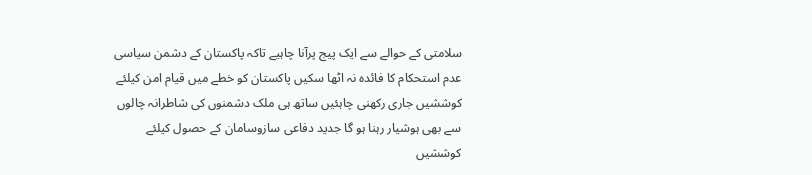سلامتی کے حوالے سے ایک پیج پرآنا چاہیے تاکہ پاکستان کے دشمن سیاسی عدم استحکام کا فائدہ نہ اٹھا سکیں پاکستان کو خطے میں قیام امن کیلئے کوششیں جاری رکھنی چاہئیں ساتھ ہی ملک دشمنوں کی شاطرانہ چالوں سے بھی ہوشیار رہنا ہو گا جدید دفاعی سازوسامان کے حصول کیلئے کوششیں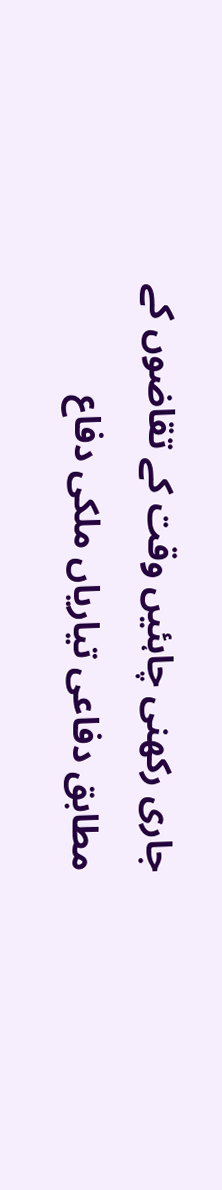جاری رکھنی چاہئیں وقت کے تقاضوں کے مطابق دفاعی تیاریاں ملکی دفاع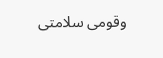وقومی سلامتی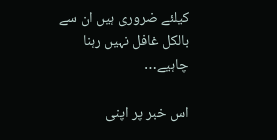کیلئے ضروری ہیں ان سے بالکل غافل نہیں رہنا چاہیے…

اس خبر پر اپنی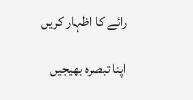رائے کا اظہار کریں

اپنا تبصرہ بھیجیں